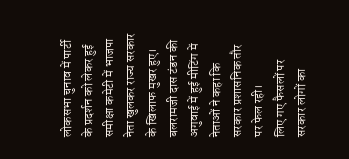लोकसभा चुनाव में पार्टी के प्रदर्शन को लेकर हुई समीक्षा कमेटी में भाजपा नेता खुलकर राज्य सरकार के खिलाफ मुखर हुए। बलरामजी दास टंडन की अगुवाई में हुई मीटिंग में नेताओं ने कहा कि सरकार प्रशासनिक तौर पर फेल रही।
लिए गए फैसलों पर सरकार लोगों का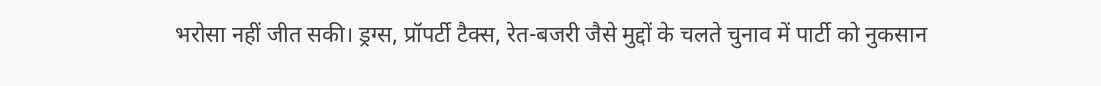भरोसा नहीं जीत सकी। ड्रग्स, प्रॉपर्टी टैक्स, रेत-बजरी जैसे मुद्दों के चलते चुनाव में पार्टी को नुकसान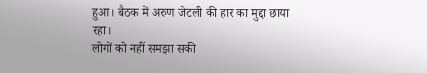हुआ। बैठक में अरुण जेटली की हार का मुद्दा छाया रहा।
लोगों को नहीं समझा सकी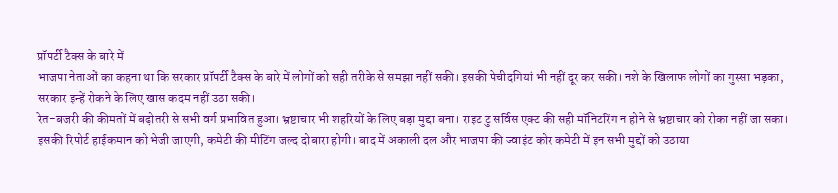प्रॉपर्टी टैक्स के बारे में
भाजपा नेताओं का कहना था कि सरकार प्रॉपर्टी टैक्स के बारे में लोगों को सही तरीके से समझा नहीं सकी। इसकी पेचीदगियां भी नहीं दूर कर सकी। नशे के खिलाफ लोगों का गुस्सा भड़का, सरकार इन्हें रोकने के लिए खास कदम नहीं उठा सकी।
रेत-बजरी की कीमतों में बढ़ोतरी से सभी वर्ग प्रभावित हुआ। भ्रष्टाचार भी शहरियों के लिए बड़ा मुद्दा बना। राइट टु सर्विस एक्ट की सही मॉनिटरिंग न होने से भ्रष्टाचार को रोका नहीं जा सका।
इसकी रिपोर्ट हाईकमान को भेजी जाएगी, कमेटी की मीटिंग जल्द दोबारा होगी। बाद में अकाली दल और भाजपा की ज्वाइंट कोर कमेटी में इन सभी मुद्दों को उठाया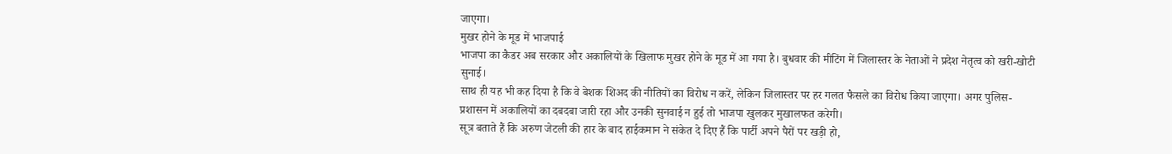जाएगा।
मुखर होने के मूड में भाजपाई
भाजपा का कैडर अब सरकार और अकालियों के खिलाफ मुखर होने के मूड में आ गया है। बुधवार की मीटिंग में जिलास्तर के नेताओं ने प्रदेश नेतृत्व को खरी-खोटी सुनाई।
साथ ही यह भी कह दिया है कि वे बेशक शिअद की नीतियों का विरोध न करें, लेकिन जिलास्तर पर हर गलत फैसले का विरोध किया जाएगा। अगर पुलिस-प्रशासन में अकालियों का दबदबा जारी रहा और उनकी सुनवाई न हुई तो भाजपा खुलकर मुखालफत करेगी।
सूत्र बताते हैं कि अरुण जेटली की हार के बाद हाईकमान ने संकेत दे दिए हैं कि पार्टी अपने पैरों पर खड़ी हो,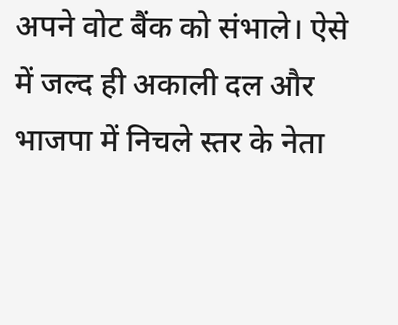अपने वोट बैंक को संभाले। ऐसे में जल्द ही अकाली दल और भाजपा में निचले स्तर के नेता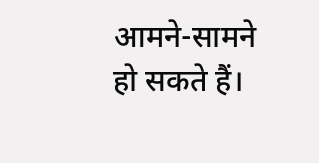आमने-सामने हो सकते हैं।